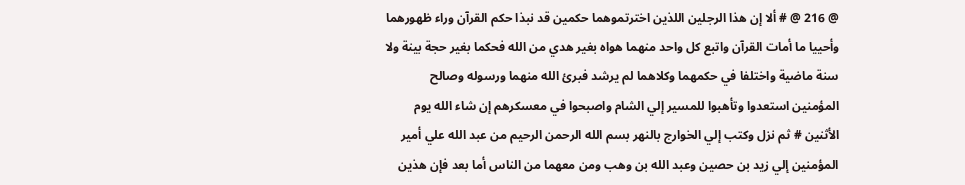@ 216 @ # ألا إن هذا الرجلين اللذين اخترتموهما حكمين قد نبذا حكم القرآن وراء ظهورهما وأحييا ما أمات القرآن واتبع كل واحد منهما هواه بغير هدي من الله فحكما بغير حجة بينة ولا سنة ماضية واختلفا في حكمهما وكلاهما لم يرشد فبرئ الله منهما ورسوله وصالح المؤمنين استعدوا وتأهبوا للمسير إلي الشام واصبحوا في معسكرهم إن شاء الله يوم الأثنين # ثم نزل وكتب إلي الخوارج بالنهر بسم الله الرحمن الرحيم من عبد الله علي أمير المؤمنين إلي زيد بن حصين وعبد الله بن وهب ومن معهما من الناس أما بعد فإن هذين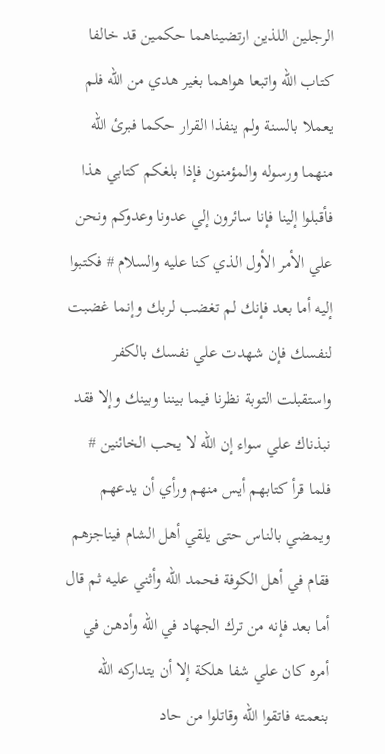الرجلين اللذين ارتضيناهما حكمين قد خالفا كتاب الله واتبعا هواهما بغير هدي من الله فلم يعملا بالسنة ولم ينفذا القرار حكما فبرئ الله منهما ورسوله والمؤمنون فإذا بلغكم كتابي هذا فأقبلوا إلينا فإنا سائرون إلي عدونا وعدوكم ونحن علي الأمر الأول الذي كنا عليه والسلام # فكتبوا إليه أما بعد فإنك لم تغضب لربك وإنما غضبت لنفسك فإن شهدت علي نفسك بالكفر واستقبلت التوبة نظرنا فيما بيننا وبينك وإلا فقد نبذناك علي سواء إن الله لا يحب الخائنين # فلما قرأ كتابهم أيس منهم ورأي أن يدعهم ويمضي بالناس حتى يلقي أهل الشام فيناجزهم فقام في أهل الكوفة فحمد الله وأثني عليه ثم قال أما بعد فإنه من ترك الجهاد في الله وأدهن في أمره كان علي شفا هلكة إلا أن يتداركه الله بنعمته فاتقوا الله وقاتلوا من حاد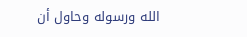الله ورسوله وحاول أن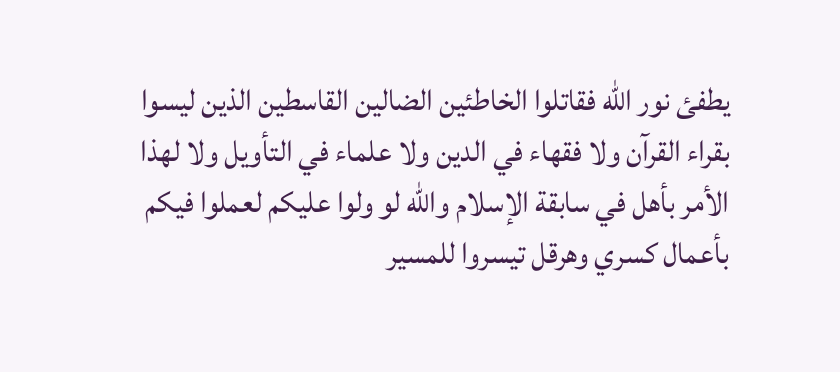يطفئ نور الله فقاتلوا الخاطئين الضالين القاسطين الذين ليسوا بقراء القرآن ولا فقهاء في الدين ولا علماء في التأويل ولا لهذا الأمر بأهل في سابقة الإسلام والله لو ولوا عليكم لعملوا فيكم بأعمال كسري وهرقل تيسروا للمسير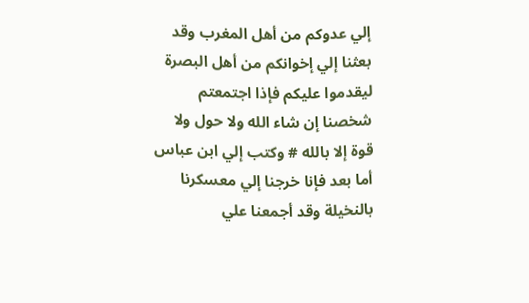إلي عدوكم من أهل المغرب وقد بعثنا إلي إخوانكم من أهل البصرة ليقدموا عليكم فإذا اجتمعتم شخصنا إن شاء الله ولا حول ولا قوة إلا بالله # وكتب إلي ابن عباس أما بعد فإنا خرجنا إلي معسكرنا بالنخيلة وقد أجمعنا علي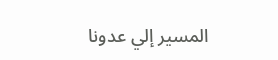المسير إلي عدونا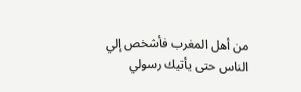من أهل المغرب فأشخص إلي الناس حتى يأتيك رسولي